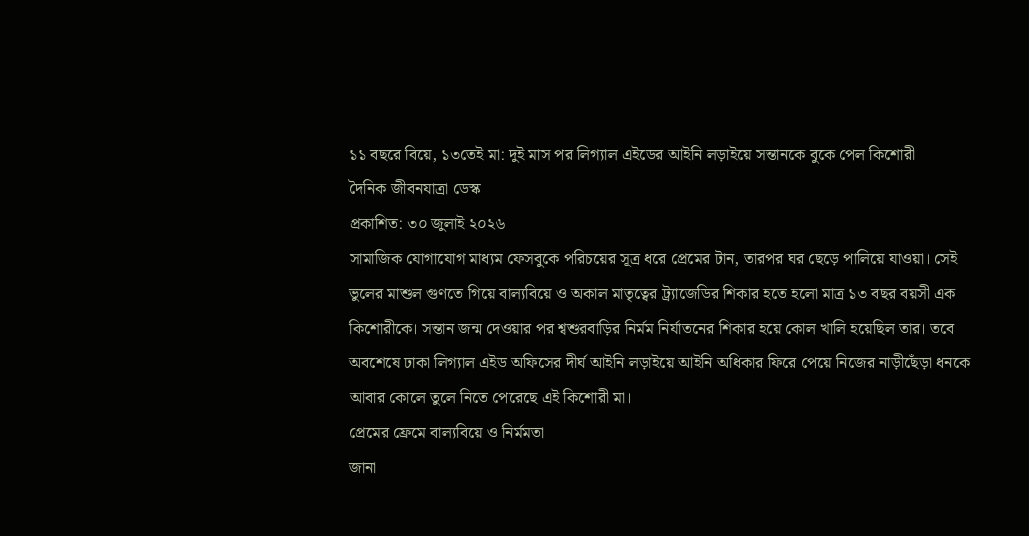১১ বছরে বিয়ে, ১৩তেই মা: দুই মাস পর লিগ্যাল এইডের আইনি লড়াইয়ে সন্তানকে বুকে পেল কিশোরী
দৈনিক জীবনযাত্রা ডেস্ক
প্রকাশিত: ৩০ জুলাই ২০২৬
সামাজিক যোগাযোগ মাধ্যম ফেসবুকে পরিচয়ের সূত্র ধরে প্রেমের টান, তারপর ঘর ছেড়ে পালিয়ে যাওয়া। সেই ভুলের মাশুল গুণতে গিয়ে বাল্যবিয়ে ও অকাল মাতৃত্বের ট্র্যাজেডির শিকার হতে হলো মাত্র ১৩ বছর বয়সী এক কিশোরীকে। সন্তান জন্ম দেওয়ার পর শ্বশুরবাড়ির নির্মম নির্যাতনের শিকার হয়ে কোল খালি হয়েছিল তার। তবে অবশেষে ঢাকা লিগ্যাল এইড অফিসের দীর্ঘ আইনি লড়াইয়ে আইনি অধিকার ফিরে পেয়ে নিজের নাড়ীছেঁড়া ধনকে আবার কোলে তুলে নিতে পেরেছে এই কিশোরী মা।
প্রেমের ফ্রেমে বাল্যবিয়ে ও নির্মমতা
জানা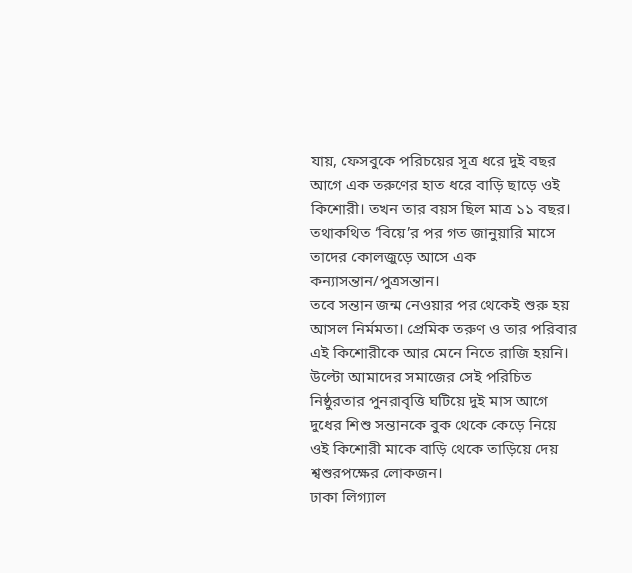যায়, ফেসবুকে পরিচয়ের সূত্র ধরে দুই বছর আগে এক তরুণের হাত ধরে বাড়ি ছাড়ে ওই কিশোরী। তখন তার বয়স ছিল মাত্র ১১ বছর। তথাকথিত ‘বিয়ে’র পর গত জানুয়ারি মাসে তাদের কোলজুড়ে আসে এক কন্যাসন্তান/পুত্রসন্তান।
তবে সন্তান জন্ম নেওয়ার পর থেকেই শুরু হয় আসল নির্মমতা। প্রেমিক তরুণ ও তার পরিবার এই কিশোরীকে আর মেনে নিতে রাজি হয়নি। উল্টো আমাদের সমাজের সেই পরিচিত নিষ্ঠুরতার পুনরাবৃত্তি ঘটিয়ে দুই মাস আগে দুধের শিশু সন্তানকে বুক থেকে কেড়ে নিয়ে ওই কিশোরী মাকে বাড়ি থেকে তাড়িয়ে দেয় শ্বশুরপক্ষের লোকজন।
ঢাকা লিগ্যাল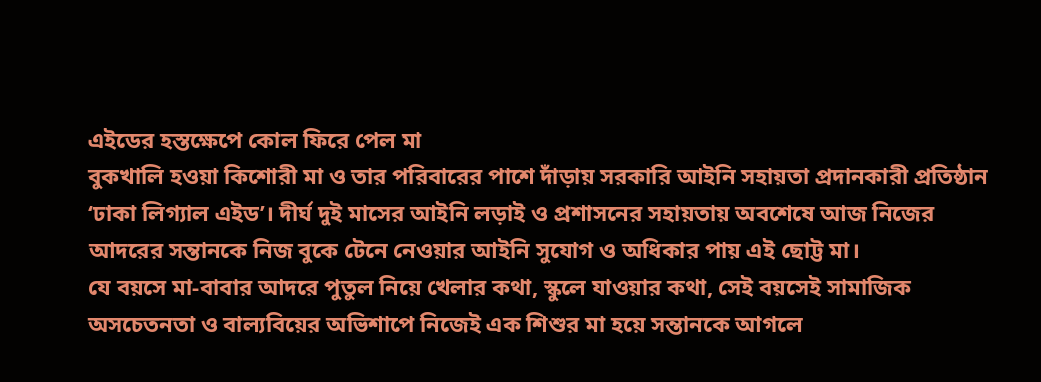এইডের হস্তক্ষেপে কোল ফিরে পেল মা
বুকখালি হওয়া কিশোরী মা ও তার পরিবারের পাশে দাঁড়ায় সরকারি আইনি সহায়তা প্রদানকারী প্রতিষ্ঠান ‘ঢাকা লিগ্যাল এইড’। দীর্ঘ দুই মাসের আইনি লড়াই ও প্রশাসনের সহায়তায় অবশেষে আজ নিজের আদরের সন্তানকে নিজ বুকে টেনে নেওয়ার আইনি সুযোগ ও অধিকার পায় এই ছোট্ট মা।
যে বয়সে মা-বাবার আদরে পুতুল নিয়ে খেলার কথা, স্কুলে যাওয়ার কথা, সেই বয়সেই সামাজিক অসচেতনতা ও বাল্যবিয়ের অভিশাপে নিজেই এক শিশুর মা হয়ে সন্তানকে আগলে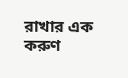রাখার এক করুণ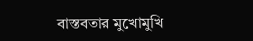বাস্তবতার মুখোমুখি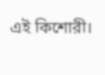এই কিশোরী।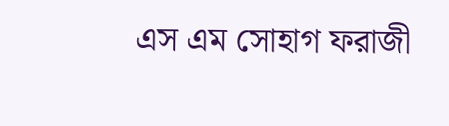এস এম সোহাগ ফরাজী